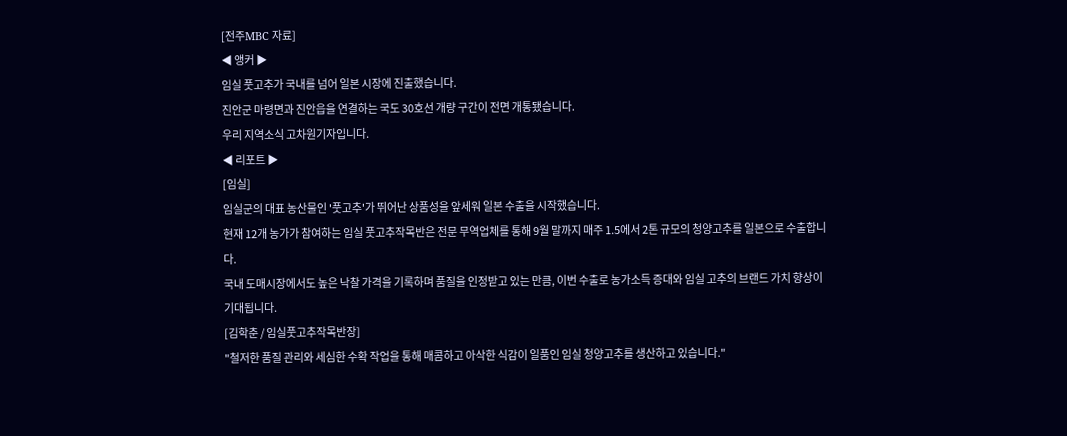[전주MBC 자료]
◀ 앵커 ▶
임실 풋고추가 국내를 넘어 일본 시장에 진출했습니다.
진안군 마령면과 진안읍을 연결하는 국도 30호선 개량 구간이 전면 개통됐습니다.
우리 지역소식 고차원기자입니다.
◀ 리포트 ▶
[임실]
임실군의 대표 농산물인 '풋고추'가 뛰어난 상품성을 앞세워 일본 수출을 시작했습니다.
현재 12개 농가가 참여하는 임실 풋고추작목반은 전문 무역업체를 통해 9월 말까지 매주 1.5에서 2톤 규모의 청양고추를 일본으로 수출합니다.
국내 도매시장에서도 높은 낙찰 가격을 기록하며 품질을 인정받고 있는 만큼, 이번 수출로 농가소득 증대와 임실 고추의 브랜드 가치 향상이 기대됩니다.
[김학춘 / 임실풋고추작목반장]
"철저한 품질 관리와 세심한 수확 작업을 통해 매콤하고 아삭한 식감이 일품인 임실 청양고추를 생산하고 있습니다."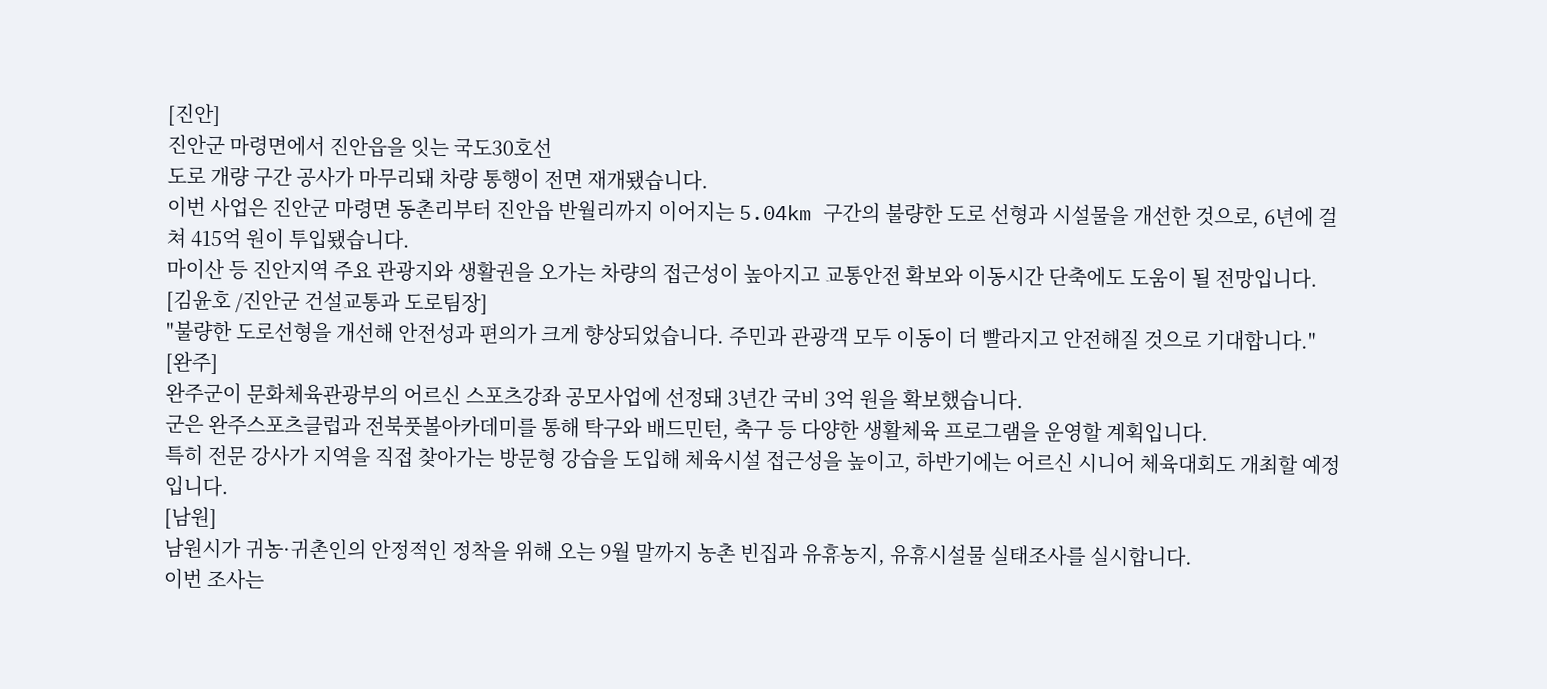[진안]
진안군 마령면에서 진안읍을 잇는 국도30호선
도로 개량 구간 공사가 마무리돼 차량 통행이 전면 재개됐습니다.
이번 사업은 진안군 마령면 동촌리부터 진안읍 반월리까지 이어지는 5.04km 구간의 불량한 도로 선형과 시설물을 개선한 것으로, 6년에 걸쳐 415억 원이 투입됐습니다.
마이산 등 진안지역 주요 관광지와 생활권을 오가는 차량의 접근성이 높아지고 교통안전 확보와 이동시간 단축에도 도움이 될 전망입니다.
[김윤호 /진안군 건설교통과 도로팀장]
"불량한 도로선형을 개선해 안전성과 편의가 크게 향상되었습니다. 주민과 관광객 모두 이동이 더 빨라지고 안전해질 것으로 기대합니다."
[완주]
완주군이 문화체육관광부의 어르신 스포츠강좌 공모사업에 선정돼 3년간 국비 3억 원을 확보했습니다.
군은 완주스포츠클럽과 전북풋볼아카데미를 통해 탁구와 배드민턴, 축구 등 다양한 생활체육 프로그램을 운영할 계획입니다.
특히 전문 강사가 지역을 직접 찾아가는 방문형 강습을 도입해 체육시설 접근성을 높이고, 하반기에는 어르신 시니어 체육대회도 개최할 예정입니다.
[남원]
남원시가 귀농·귀촌인의 안정적인 정착을 위해 오는 9월 말까지 농촌 빈집과 유휴농지, 유휴시설물 실태조사를 실시합니다.
이번 조사는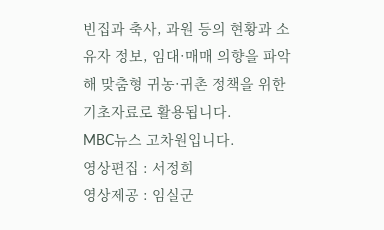빈집과 축사, 과원 등의 현황과 소유자 정보, 임대·매매 의향을 파악해 맞춤형 귀농·귀촌 정책을 위한 기초자료로 활용됩니다.
MBC뉴스 고차원입니다.
영상편집 : 서정희
영상제공 : 임실군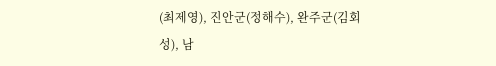(최제영), 진안군(정해수), 완주군(김회성), 남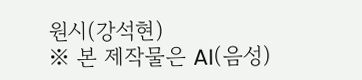원시(강석현)
※ 본 제작물은 AI(음성)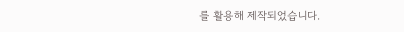를 활용해 제작되었습니다.